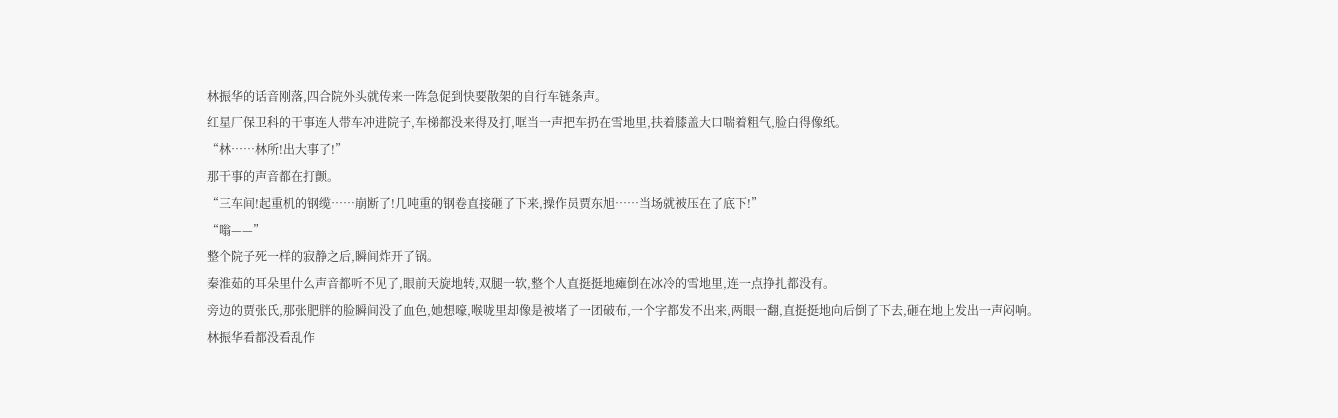林振华的话音刚落,四合院外头就传来一阵急促到快要散架的自行车链条声。
红星厂保卫科的干事连人带车冲进院子,车梯都没来得及打,哐当一声把车扔在雪地里,扶着膝盖大口喘着粗气,脸白得像纸。
“林……林所!出大事了!”
那干事的声音都在打颤。
“三车间!起重机的钢缆……崩断了!几吨重的钢卷直接砸了下来,操作员贾东旭……当场就被压在了底下!”
“嗡——”
整个院子死一样的寂静之后,瞬间炸开了锅。
秦淮茹的耳朵里什么声音都听不见了,眼前天旋地转,双腿一软,整个人直挺挺地瘫倒在冰冷的雪地里,连一点挣扎都没有。
旁边的贾张氏,那张肥胖的脸瞬间没了血色,她想嚎,喉咙里却像是被堵了一团破布,一个字都发不出来,两眼一翻,直挺挺地向后倒了下去,砸在地上发出一声闷响。
林振华看都没看乱作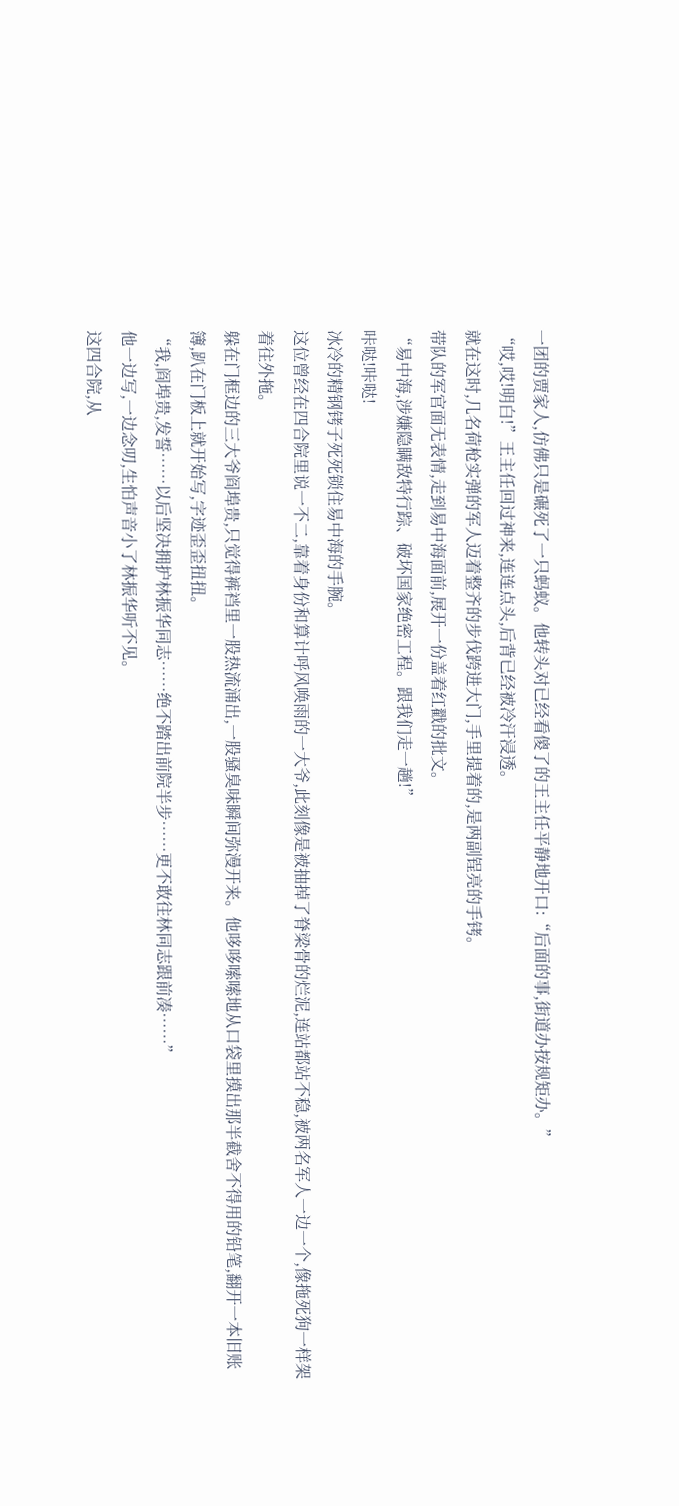一团的贾家人,仿佛只是碾死了一只蚂蚁。他转头对已经看傻了的王主任平静地开口:“后面的事,街道办按规矩办。”
“哎,哎!明白!”王主任回过神来,连连点头,后背已经被冷汗浸透。
就在这时,几名荷枪实弹的军人迈着整齐的步伐跨进大门,手里提着的,是两副锃亮的手铐。
带队的军官面无表情,走到易中海面前,展开一份盖着红戳的批文。
“易中海,涉嫌隐瞒敌特行踪、破坏国家绝密工程。跟我们走一趟!”
咔哒!咔哒!
冰冷的精钢铐子死死锁住易中海的手腕。
这位曾经在四合院里说一不二,靠着身份和算计呼风唤雨的一大爷,此刻像是被抽掉了脊梁骨的烂泥,连站都站不稳,被两名军人一边一个,像拖死狗一样架着往外拖。
躲在门框边的三大爷阎埠贵,只觉得裤裆里一股热流涌出,一股骚臭味瞬间弥漫开来。他哆哆嗦嗦地从口袋里摸出那半截舍不得用的铅笔,翻开一本旧账簿,趴在门板上就开始写,字迹歪歪扭扭。
“我,阎埠贵,发誓……以后坚决拥护林振华同志……绝不踏出前院半步……更不敢往林同志跟前凑……”
他一边写,一边念叨,生怕声音小了林振华听不见。
这四合院,从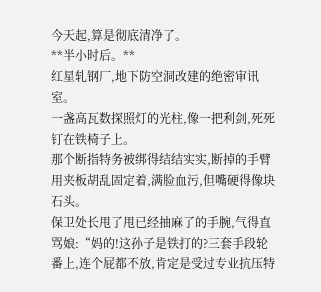今天起,算是彻底清净了。
**半小时后。**
红星轧钢厂,地下防空洞改建的绝密审讯室。
一盏高瓦数探照灯的光柱,像一把利剑,死死钉在铁椅子上。
那个断指特务被绑得结结实实,断掉的手臂用夹板胡乱固定着,满脸血污,但嘴硬得像块石头。
保卫处长甩了甩已经抽麻了的手腕,气得直骂娘:“妈的!这孙子是铁打的?三套手段轮番上,连个屁都不放,肯定是受过专业抗压特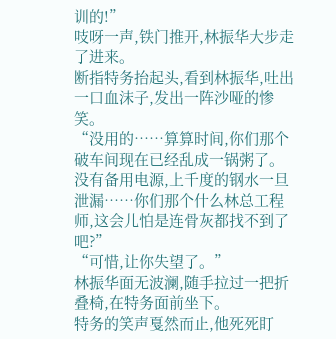训的!”
吱呀一声,铁门推开,林振华大步走了进来。
断指特务抬起头,看到林振华,吐出一口血沫子,发出一阵沙哑的惨笑。
“没用的……算算时间,你们那个破车间现在已经乱成一锅粥了。没有备用电源,上千度的钢水一旦泄漏……你们那个什么林总工程师,这会儿怕是连骨灰都找不到了吧?”
“可惜,让你失望了。”
林振华面无波澜,随手拉过一把折叠椅,在特务面前坐下。
特务的笑声戛然而止,他死死盯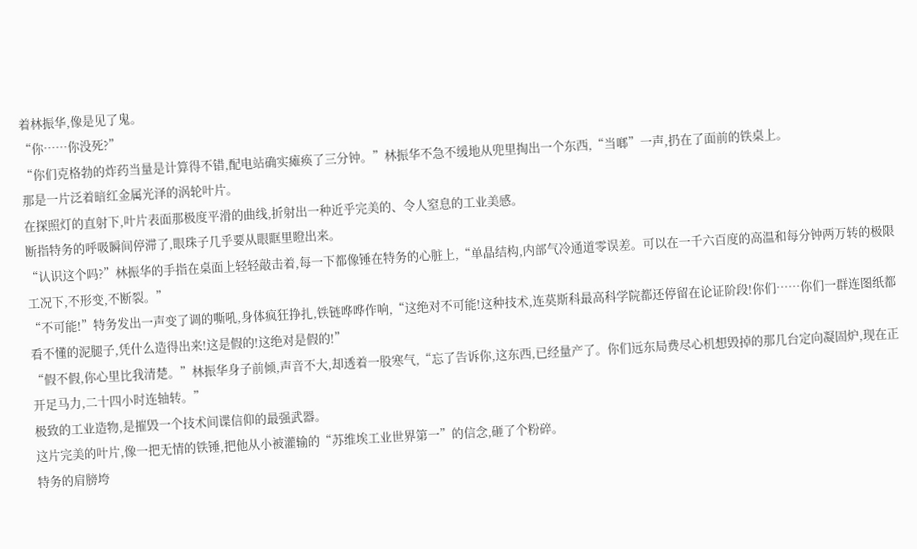着林振华,像是见了鬼。
“你……你没死?”
“你们克格勃的炸药当量是计算得不错,配电站确实瘫痪了三分钟。”林振华不急不缓地从兜里掏出一个东西,“当啷”一声,扔在了面前的铁桌上。
那是一片泛着暗红金属光泽的涡轮叶片。
在探照灯的直射下,叶片表面那极度平滑的曲线,折射出一种近乎完美的、令人窒息的工业美感。
断指特务的呼吸瞬间停滞了,眼珠子几乎要从眼眶里瞪出来。
“认识这个吗?”林振华的手指在桌面上轻轻敲击着,每一下都像锤在特务的心脏上,“单晶结构,内部气冷通道零误差。可以在一千六百度的高温和每分钟两万转的极限工况下,不形变,不断裂。”
“不可能!”特务发出一声变了调的嘶吼,身体疯狂挣扎,铁链哗哗作响,“这绝对不可能!这种技术,连莫斯科最高科学院都还停留在论证阶段!你们……你们一群连图纸都看不懂的泥腿子,凭什么造得出来!这是假的!这绝对是假的!”
“假不假,你心里比我清楚。”林振华身子前倾,声音不大,却透着一股寒气,“忘了告诉你,这东西,已经量产了。你们远东局费尽心机想毁掉的那几台定向凝固炉,现在正开足马力,二十四小时连轴转。”
极致的工业造物,是摧毁一个技术间谍信仰的最强武器。
这片完美的叶片,像一把无情的铁锤,把他从小被灌输的“苏维埃工业世界第一”的信念,砸了个粉碎。
特务的肩膀垮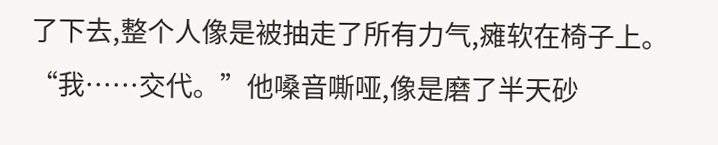了下去,整个人像是被抽走了所有力气,瘫软在椅子上。
“我……交代。”他嗓音嘶哑,像是磨了半天砂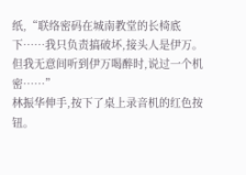纸,“联络密码在城南教堂的长椅底下……我只负责搞破坏,接头人是伊万。但我无意间听到伊万喝醉时,说过一个机密……”
林振华伸手,按下了桌上录音机的红色按钮。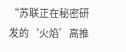“苏联正在秘密研发的‘火焰’高推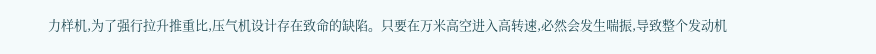力样机,为了强行拉升推重比,压气机设计存在致命的缺陷。只要在万米高空进入高转速,必然会发生喘振,导致整个发动机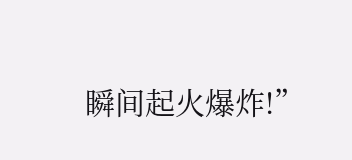瞬间起火爆炸!”